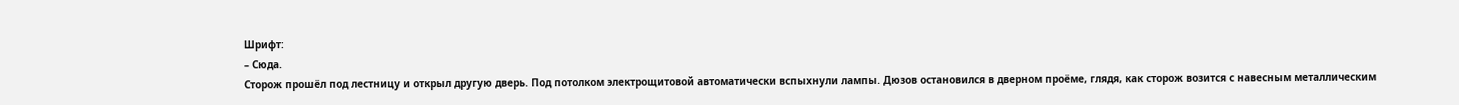Шрифт:
– Сюда.
Сторож прошёл под лестницу и открыл другую дверь. Под потолком электрощитовой автоматически вспыхнули лампы. Дюзов остановился в дверном проёме, глядя, как сторож возится с навесным металлическим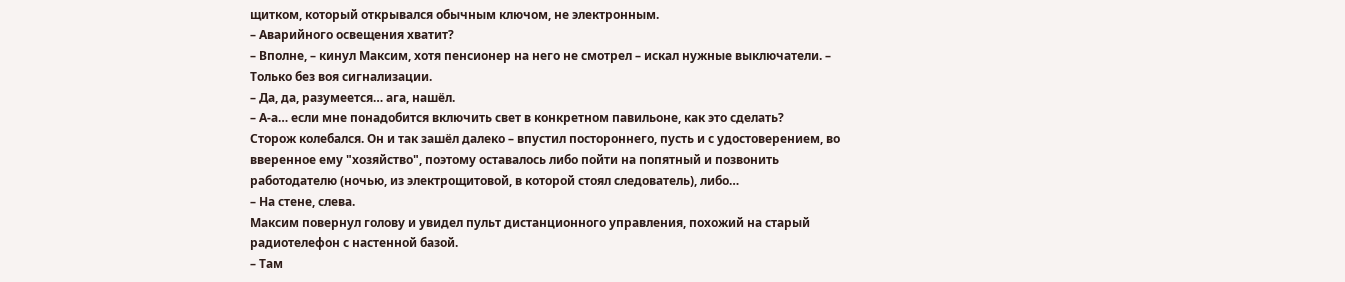щитком, который открывался обычным ключом, не электронным.
– Аварийного освещения хватит?
– Вполне, – кинул Максим, хотя пенсионер на него не смотрел – искал нужные выключатели. – Только без воя сигнализации.
– Да, да, разумеется… ага, нашёл.
– А-а… если мне понадобится включить свет в конкретном павильоне, как это сделать?
Сторож колебался. Он и так зашёл далеко – впустил постороннего, пусть и с удостоверением, во вверенное ему "хозяйство", поэтому оставалось либо пойти на попятный и позвонить работодателю (ночью, из электрощитовой, в которой стоял следователь), либо…
– На стене, слева.
Максим повернул голову и увидел пульт дистанционного управления, похожий на старый радиотелефон с настенной базой.
– Там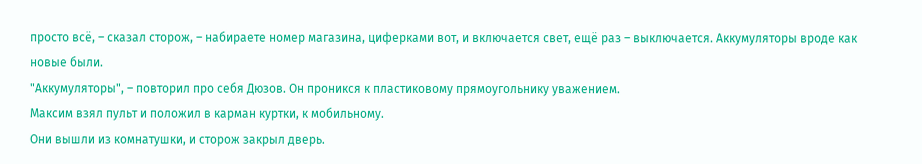просто всё, – сказал сторож, – набираете номер магазина, циферками вот, и включается свет, ещё раз – выключается. Аккумуляторы вроде как новые были.
"Аккумуляторы", – повторил про себя Дюзов. Он проникся к пластиковому прямоугольнику уважением.
Максим взял пульт и положил в карман куртки, к мобильному.
Они вышли из комнатушки, и сторож закрыл дверь.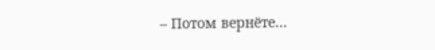– Потом вернёте…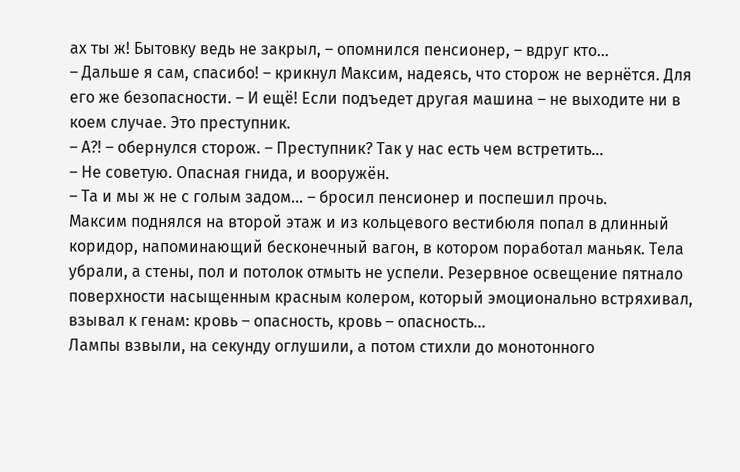ах ты ж! Бытовку ведь не закрыл, – опомнился пенсионер, – вдруг кто…
– Дальше я сам, спасибо! – крикнул Максим, надеясь, что сторож не вернётся. Для его же безопасности. – И ещё! Если подъедет другая машина – не выходите ни в коем случае. Это преступник.
– А?! – обернулся сторож. – Преступник? Так у нас есть чем встретить…
– Не советую. Опасная гнида, и вооружён.
– Та и мы ж не с голым задом… – бросил пенсионер и поспешил прочь.
Максим поднялся на второй этаж и из кольцевого вестибюля попал в длинный коридор, напоминающий бесконечный вагон, в котором поработал маньяк. Тела убрали, а стены, пол и потолок отмыть не успели. Резервное освещение пятнало поверхности насыщенным красным колером, который эмоционально встряхивал, взывал к генам: кровь – опасность, кровь – опасность…
Лампы взвыли, на секунду оглушили, а потом стихли до монотонного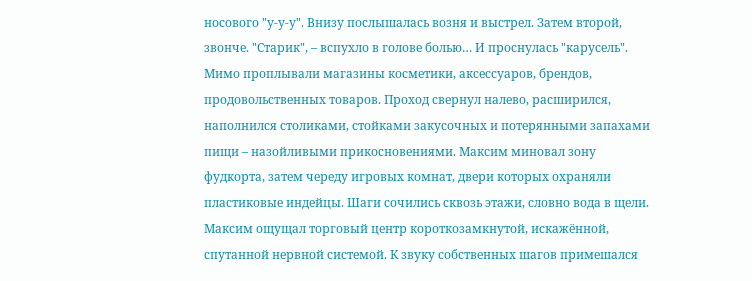носового "у-у-у". Внизу послышалась возня и выстрел. Затем второй, звонче. "Старик", – вспухло в голове болью… И проснулась "карусель".
Мимо проплывали магазины косметики, аксессуаров, брендов, продовольственных товаров. Проход свернул налево, расширился, наполнился столиками, стойками закусочных и потерянными запахами пищи – назойливыми прикосновениями. Максим миновал зону фудкорта, затем череду игровых комнат, двери которых охраняли пластиковые индейцы. Шаги сочились сквозь этажи, словно вода в щели.
Максим ощущал торговый центр короткозамкнутой, искажённой, спутанной нервной системой. К звуку собственных шагов примешался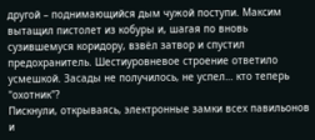другой – поднимающийся дым чужой поступи. Максим вытащил пистолет из кобуры и, шагая по вновь сузившемуся коридору, взвёл затвор и спустил предохранитель. Шестиуровневое строение ответило усмешкой. Засады не получилось, не успел… кто теперь "охотник"?
Пискнули, открываясь, электронные замки всех павильонов и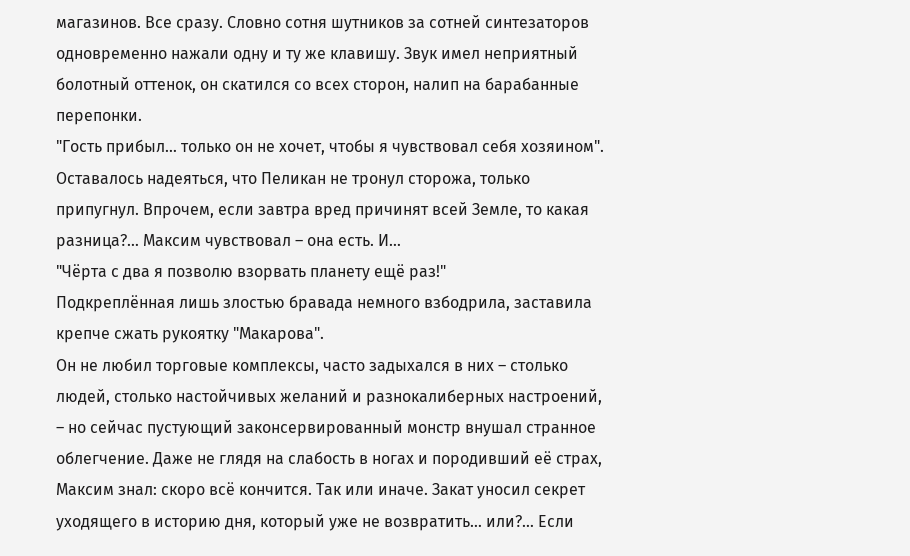магазинов. Все сразу. Словно сотня шутников за сотней синтезаторов одновременно нажали одну и ту же клавишу. Звук имел неприятный болотный оттенок, он скатился со всех сторон, налип на барабанные перепонки.
"Гость прибыл… только он не хочет, чтобы я чувствовал себя хозяином".
Оставалось надеяться, что Пеликан не тронул сторожа, только припугнул. Впрочем, если завтра вред причинят всей Земле, то какая разница?… Максим чувствовал – она есть. И…
"Чёрта с два я позволю взорвать планету ещё раз!"
Подкреплённая лишь злостью бравада немного взбодрила, заставила крепче сжать рукоятку "Макарова".
Он не любил торговые комплексы, часто задыхался в них – столько людей, столько настойчивых желаний и разнокалиберных настроений, – но сейчас пустующий законсервированный монстр внушал странное облегчение. Даже не глядя на слабость в ногах и породивший её страх, Максим знал: скоро всё кончится. Так или иначе. Закат уносил секрет уходящего в историю дня, который уже не возвратить… или?… Если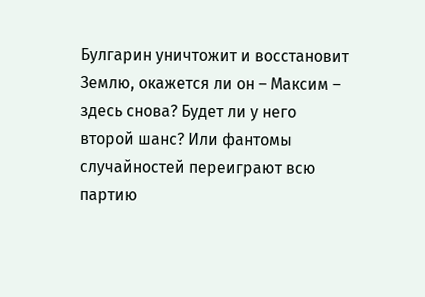Булгарин уничтожит и восстановит Землю, окажется ли он – Максим – здесь снова? Будет ли у него второй шанс? Или фантомы случайностей переиграют всю партию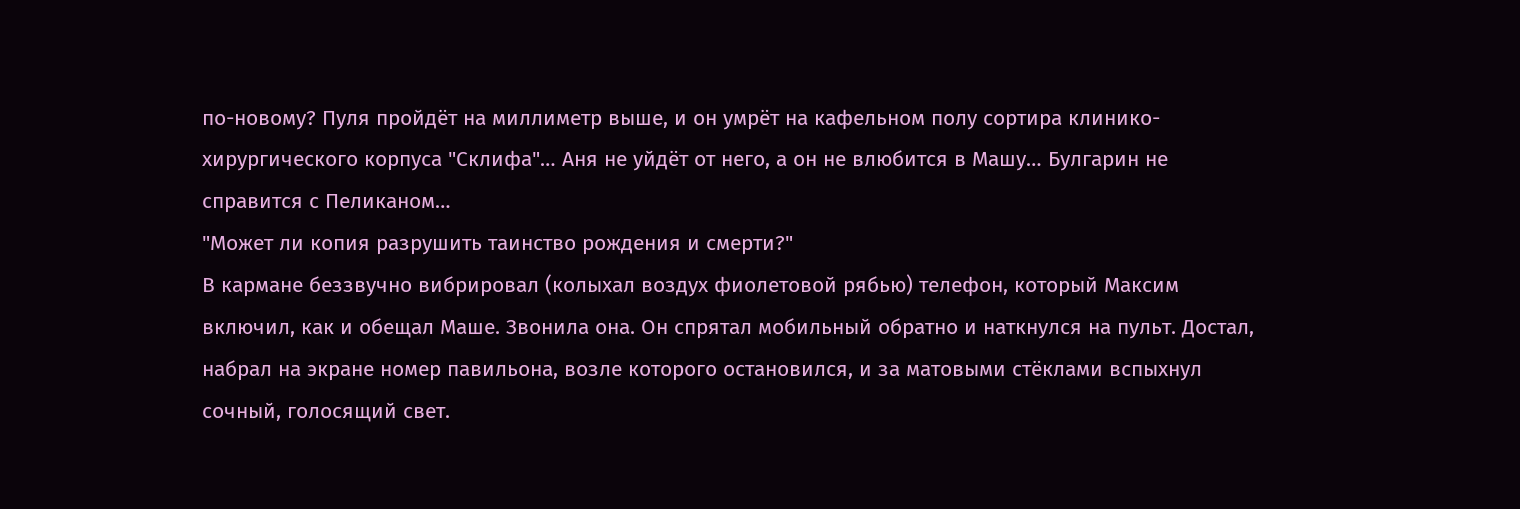по-новому? Пуля пройдёт на миллиметр выше, и он умрёт на кафельном полу сортира клинико-хирургического корпуса "Склифа"… Аня не уйдёт от него, а он не влюбится в Машу… Булгарин не справится с Пеликаном…
"Может ли копия разрушить таинство рождения и смерти?"
В кармане беззвучно вибрировал (колыхал воздух фиолетовой рябью) телефон, который Максим включил, как и обещал Маше. Звонила она. Он спрятал мобильный обратно и наткнулся на пульт. Достал, набрал на экране номер павильона, возле которого остановился, и за матовыми стёклами вспыхнул сочный, голосящий свет.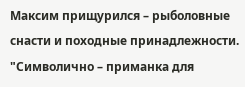Максим прищурился – рыболовные снасти и походные принадлежности. "Символично – приманка для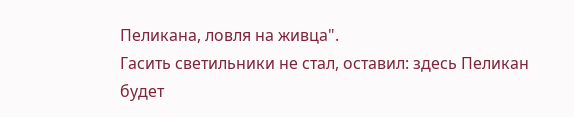Пеликана, ловля на живца".
Гасить светильники не стал, оставил: здесь Пеликан будет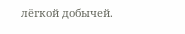лёгкой добычей.